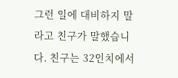그런 일에 대비하지 말라고 친구가 말했습니다. 친구는 32인치에서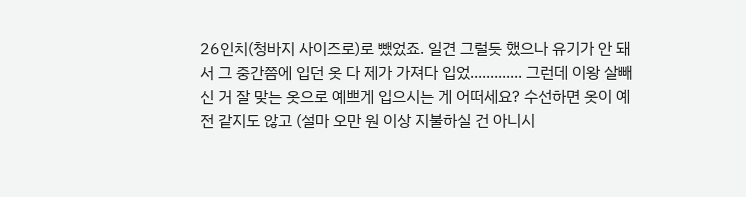26인치(청바지 사이즈로)로 뺐었죠. 일견 그럴듯 했으나 유기가 안 돼서 그 중간쯤에 입던 옷 다 제가 가져다 입었............. 그런데 이왕 살빼신 거 잘 맞는 옷으로 예쁘게 입으시는 게 어떠세요? 수선하면 옷이 예전 같지도 않고 (설마 오만 원 이상 지불하실 건 아니시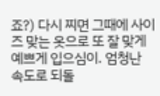죠?) 다시 찌면 그때에 사이즈 맞는 옷으로 또 잘 맞게 예쁘게 입으심이. 엄청난 속도로 되돌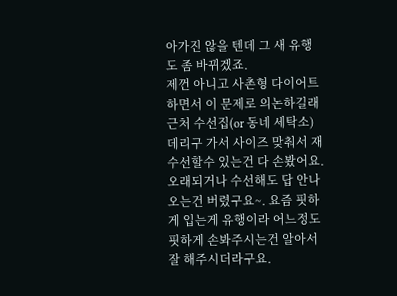아가진 않을 텐데 그 새 유행도 좀 바뀌겠죠.
제껀 아니고 사촌형 다이어트 하면서 이 문제로 의논하길래 근처 수선집(or 동네 세탁소) 데리구 가서 사이즈 맞춰서 재 수선할수 있는건 다 손봤어요. 오래되거나 수선해도 답 안나오는건 버렸구요~. 요즘 핏하게 입는게 유행이라 어느정도 핏하게 손봐주시는건 알아서 잘 해주시더라구요.